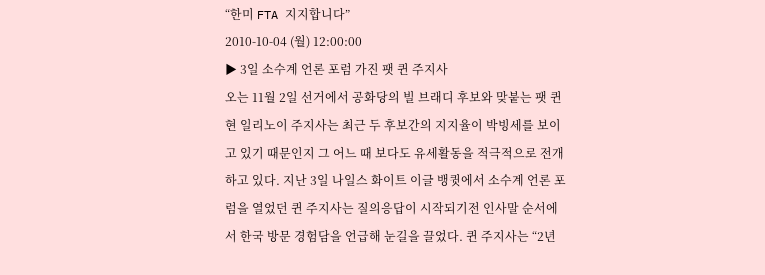“한미 FTA 지지합니다”
2010-10-04 (월) 12:00:00
▶ 3일 소수계 언론 포럼 가진 팻 퀸 주지사
오는 11월 2일 선거에서 공화당의 빌 브래디 후보와 맞붙는 팻 퀸 현 일리노이 주지사는 최근 두 후보간의 지지율이 박빙세를 보이고 있기 때문인지 그 어느 때 보다도 유세활동을 적극적으로 전개하고 있다. 지난 3일 나일스 화이트 이글 뱅큇에서 소수계 언론 포럼을 열었던 퀸 주지사는 질의응답이 시작되기전 인사말 순서에서 한국 방문 경험담을 언급해 눈길을 끌었다. 퀸 주지사는 “2년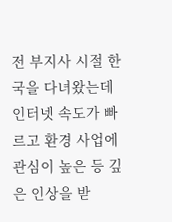전 부지사 시절 한국을 다녀왔는데 인터넷 속도가 빠르고 환경 사업에 관심이 높은 등 깊은 인상을 받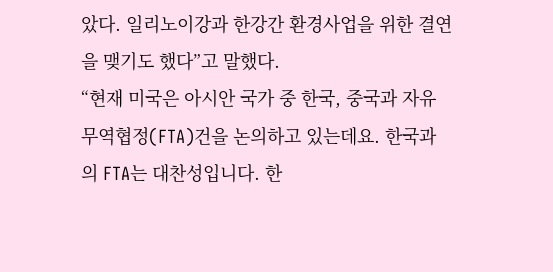았다. 일리노이강과 한강간 환경사업을 위한 결연을 맺기도 했다”고 말했다.
“현재 미국은 아시안 국가 중 한국, 중국과 자유무역협정(FTA)건을 논의하고 있는데요. 한국과의 FTA는 대찬성입니다. 한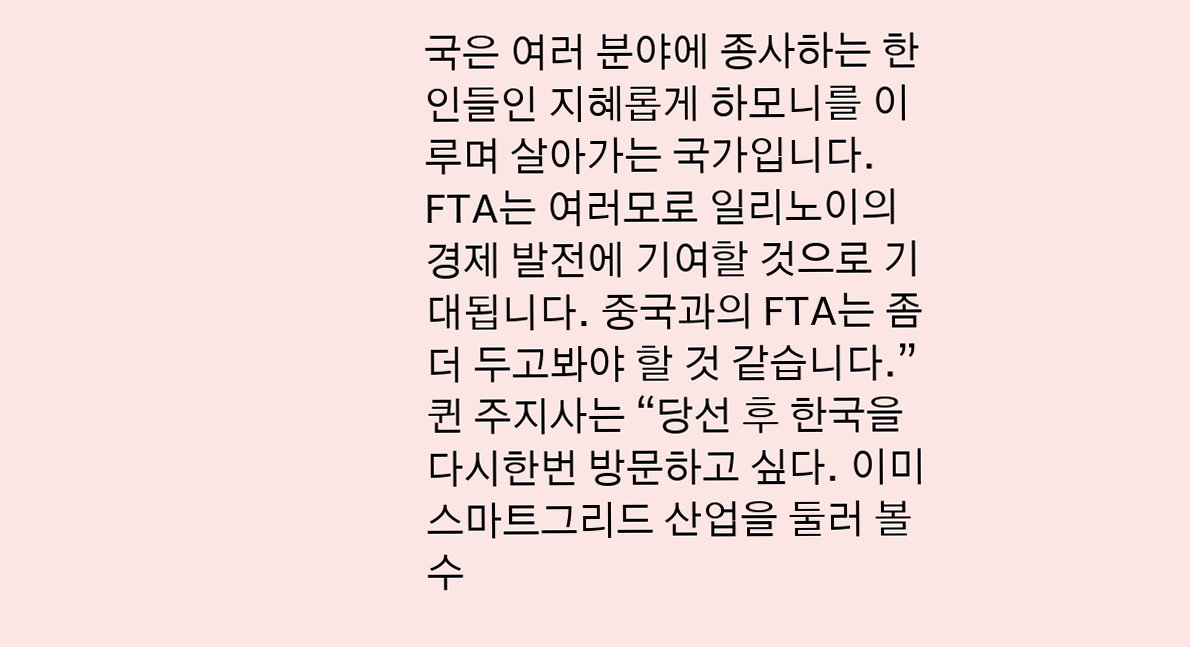국은 여러 분야에 종사하는 한인들인 지혜롭게 하모니를 이루며 살아가는 국가입니다. FTA는 여러모로 일리노이의 경제 발전에 기여할 것으로 기대됩니다. 중국과의 FTA는 좀더 두고봐야 할 것 같습니다.”
퀸 주지사는 “당선 후 한국을 다시한번 방문하고 싶다. 이미 스마트그리드 산업을 둘러 볼 수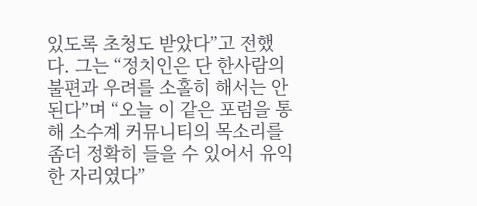있도록 초청도 받았다”고 전했다. 그는 “정치인은 단 한사람의 불편과 우려를 소홀히 해서는 안된다”며 “오늘 이 같은 포럼을 통해 소수계 커뮤니티의 목소리를 좀더 정확히 들을 수 있어서 유익한 자리였다”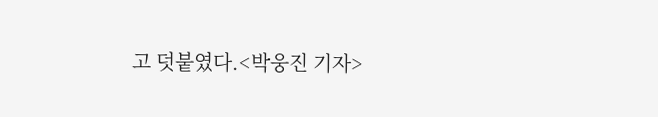고 덧붙였다.<박웅진 기자>